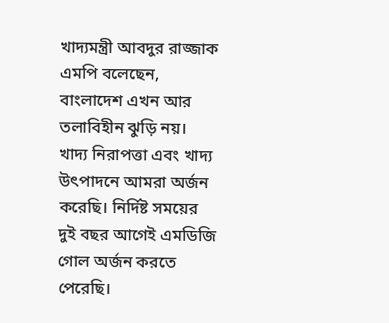খাদ্যমন্ত্রী আবদুর রাজ্জাক এমপি বলেছেন, বাংলাদেশ এখন আর তলাবিহীন ঝুড়ি নয়। খাদ্য নিরাপত্তা এবং খাদ্য উৎপাদনে আমরা অর্জন করেছি। নির্দিষ্ট সময়ের দুই বছর আগেই এমডিজি গোল অর্জন করতে পেরেছি।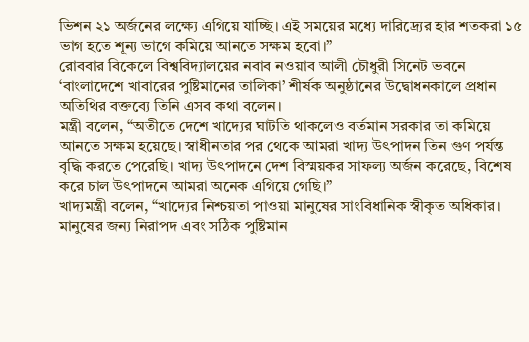ভিশন ২১ অর্জনের লক্ষ্যে এগিয়ে যাচ্ছি। এই সময়ের মধ্যে দারিদ্র্যের হার শতকরা ১৫ ভাগ হতে শূন্য ভাগে কমিয়ে আনতে সক্ষম হবো।”
রোববার বিকেলে বিশ্ববিদ্যালয়ের নবাব নওয়াব আলী চৌধুরী সিনেট ভবনে ‘বাংলাদেশে খাবারের পুষ্টিমানের তালিকা’ শীর্ষক অনুষ্ঠানের উদ্বোধনকালে প্রধান অতিথির বক্তব্যে তিনি এসব কথা বলেন।
মন্ত্রী বলেন, “অতীতে দেশে খাদ্যের ঘাটতি থাকলেও বর্তমান সরকার তা কমিয়ে আনতে সক্ষম হয়েছে। স্বাধীনতার পর থেকে আমরা খাদ্য উৎপাদন তিন গুণ পর্যন্ত বৃদ্ধি করতে পেরেছি। খাদ্য উৎপাদনে দেশ বিস্ময়কর সাফল্য অর্জন করেছে, বিশেষ করে চাল উৎপাদনে আমরা অনেক এগিয়ে গেছি।”
খাদ্যমন্ত্রী বলেন, “খাদ্যের নিশ্চয়তা পাওয়া মানুষের সাংবিধানিক স্বীকৃত অধিকার। মানুষের জন্য নিরাপদ এবং সঠিক পুষ্টিমান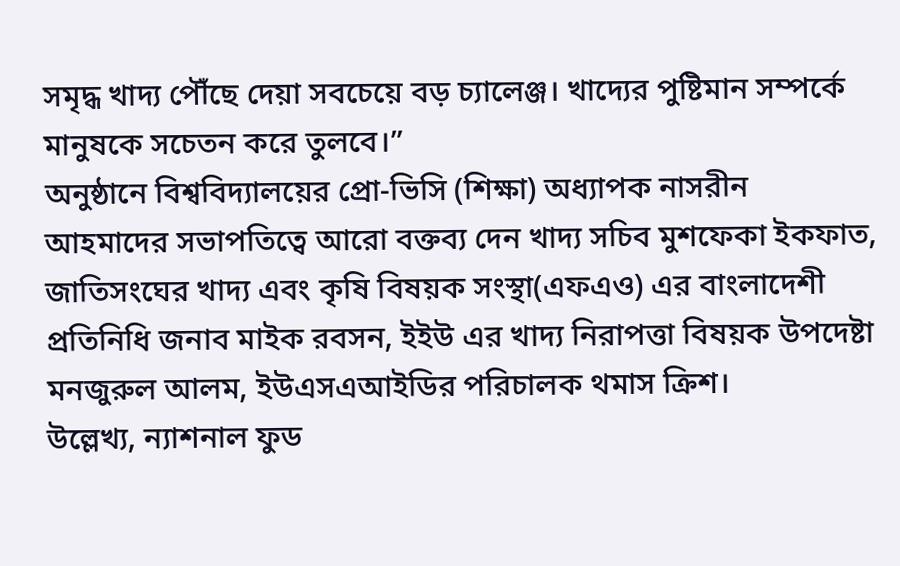সমৃদ্ধ খাদ্য পৌঁছে দেয়া সবচেয়ে বড় চ্যালেঞ্জ। খাদ্যের পুষ্টিমান সম্পর্কে মানুষকে সচেতন করে তুলবে।”
অনুষ্ঠানে বিশ্ববিদ্যালয়ের প্রো-ভিসি (শিক্ষা) অধ্যাপক নাসরীন আহমাদের সভাপতিত্বে আরো বক্তব্য দেন খাদ্য সচিব মুশফেকা ইকফাত, জাতিসংঘের খাদ্য এবং কৃষি বিষয়ক সংস্থা(এফএও) এর বাংলাদেশী প্রতিনিধি জনাব মাইক রবসন, ইইউ এর খাদ্য নিরাপত্তা বিষয়ক উপদেষ্টা মনজুরুল আলম, ইউএসএআইডির পরিচালক থমাস ক্রিশ।
উল্লেখ্য, ন্যাশনাল ফুড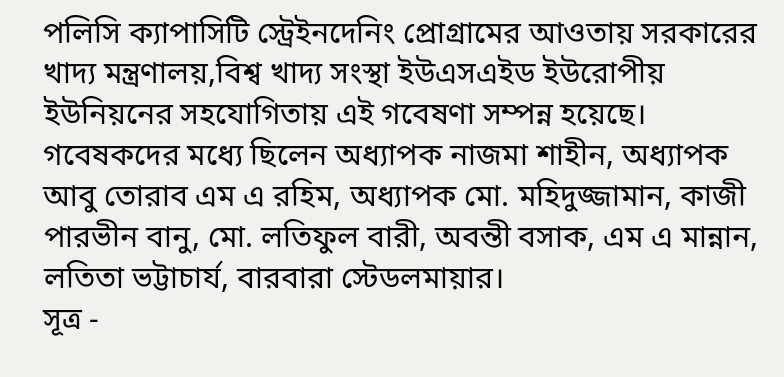পলিসি ক্যাপাসিটি স্ট্রেইনদেনিং প্রোগ্রামের আওতায় সরকারের খাদ্য মন্ত্রণালয়,বিশ্ব খাদ্য সংস্থা ইউএসএইড ইউরোপীয় ইউনিয়নের সহযোগিতায় এই গবেষণা সম্পন্ন হয়েছে। গবেষকদের মধ্যে ছিলেন অধ্যাপক নাজমা শাহীন, অধ্যাপক আবু তোরাব এম এ রহিম, অধ্যাপক মো. মহিদুজ্জামান, কাজী পারভীন বানু, মো. লতিফুল বারী, অবন্তী বসাক, এম এ মান্নান, লতিতা ভট্টাচার্য, বারবারা স্টেডলমায়ার।
সূত্র -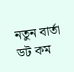নতুন বার্তা ডট কম